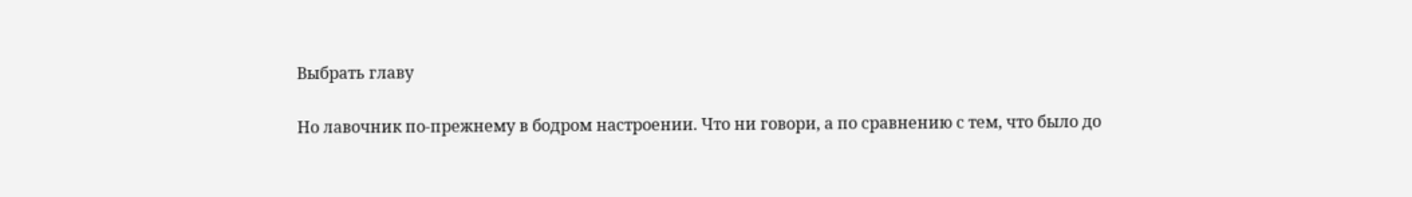Выбрать главу

Но лавочник по-прежнему в бодром настроении. Что ни говори, а по сравнению с тем, что было до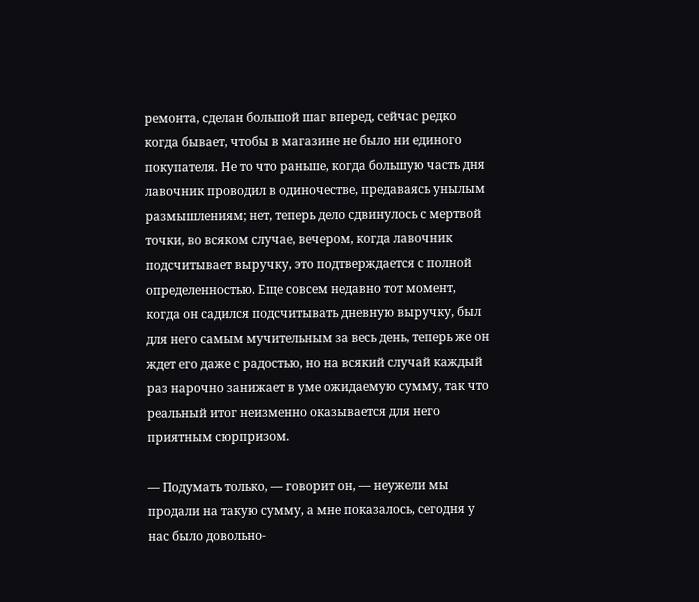ремонта, сделан большой шаг вперед, сейчас редко когда бывает, чтобы в магазине не было ни единого покупателя. Не то что раньше, когда большую часть дня лавочник проводил в одиночестве, предаваясь унылым размышлениям; нет, теперь дело сдвинулось с мертвой точки, во всяком случае, вечером, когда лавочник подсчитывает выручку, это подтверждается с полной определенностью. Еще совсем недавно тот момент, когда он садился подсчитывать дневную выручку, был для него самым мучительным за весь день, теперь же он ждет его даже с радостью, но на всякий случай каждый раз нарочно занижает в уме ожидаемую сумму, так что реальный итог неизменно оказывается для него приятным сюрпризом.

— Подумать только, — говорит он, — неужели мы продали на такую сумму, а мне показалось, сегодня у нас было довольно-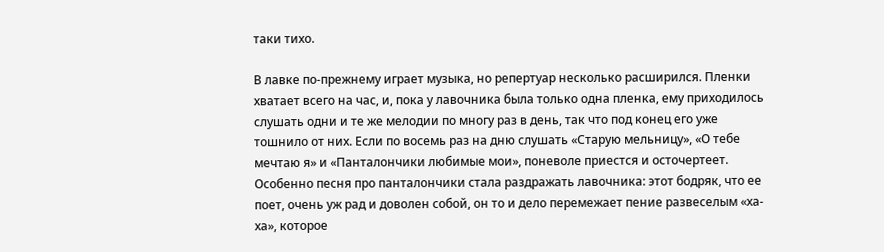таки тихо.

В лавке по-прежнему играет музыка, но репертуар несколько расширился. Пленки хватает всего на час, и, пока у лавочника была только одна пленка, ему приходилось слушать одни и те же мелодии по многу раз в день, так что под конец его уже тошнило от них. Если по восемь раз на дню слушать «Старую мельницу», «О тебе мечтаю я» и «Панталончики любимые мои», поневоле приестся и осточертеет. Особенно песня про панталончики стала раздражать лавочника: этот бодряк, что ее поет, очень уж рад и доволен собой, он то и дело перемежает пение развеселым «ха-ха», которое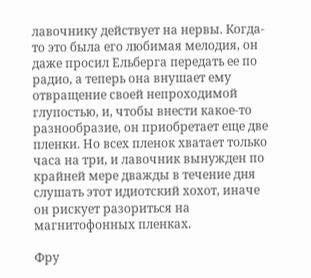лавочнику действует на нервы. Когда-то это была его любимая мелодия, он даже просил Ельберга передать ее по радио, а теперь она внушает ему отвращение своей непроходимой глупостью, и, чтобы внести какое-то разнообразие, он приобретает еще две пленки. Но всех пленок хватает только часа на три, и лавочник вынужден по крайней мере дважды в течение дня слушать этот идиотский хохот, иначе он рискует разориться на магнитофонных пленках.

Фру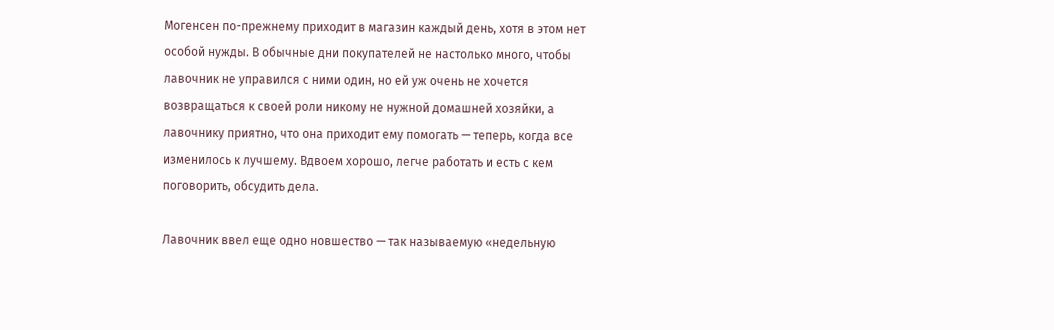Могенсен по-прежнему приходит в магазин каждый день, хотя в этом нет особой нужды. В обычные дни покупателей не настолько много, чтобы лавочник не управился с ними один, но ей уж очень не хочется возвращаться к своей роли никому не нужной домашней хозяйки, а лавочнику приятно, что она приходит ему помогать — теперь, когда все изменилось к лучшему. Вдвоем хорошо, легче работать и есть с кем поговорить, обсудить дела.

Лавочник ввел еще одно новшество — так называемую «недельную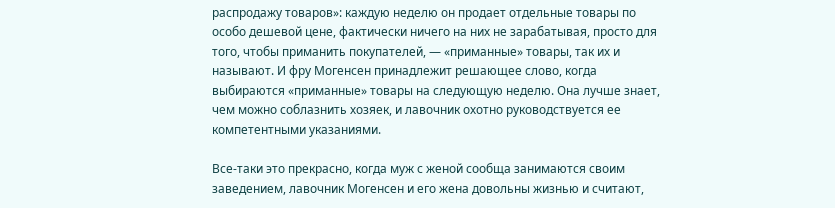распродажу товаров»: каждую неделю он продает отдельные товары по особо дешевой цене, фактически ничего на них не зарабатывая, просто для того, чтобы приманить покупателей, — «приманные» товары, так их и называют. И фру Могенсен принадлежит решающее слово, когда выбираются «приманные» товары на следующую неделю. Она лучше знает, чем можно соблазнить хозяек, и лавочник охотно руководствуется ее компетентными указаниями.

Все-таки это прекрасно, когда муж с женой сообща занимаются своим заведением, лавочник Могенсен и его жена довольны жизнью и считают,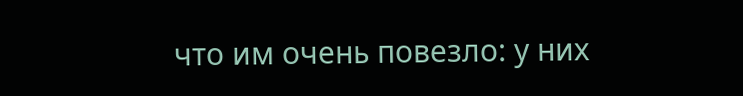что им очень повезло: у них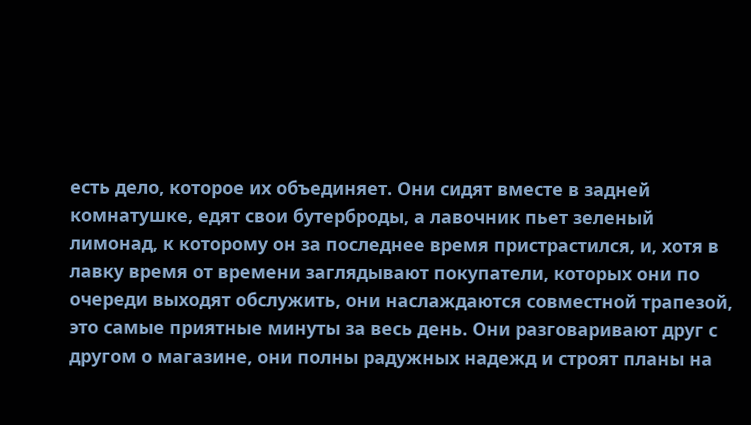есть дело, которое их объединяет. Они сидят вместе в задней комнатушке, едят свои бутерброды, а лавочник пьет зеленый лимонад, к которому он за последнее время пристрастился, и, хотя в лавку время от времени заглядывают покупатели, которых они по очереди выходят обслужить, они наслаждаются совместной трапезой, это самые приятные минуты за весь день. Они разговаривают друг с другом о магазине, они полны радужных надежд и строят планы на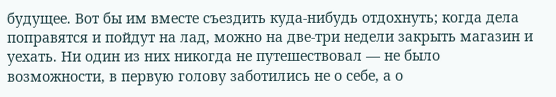будущее. Вот бы им вместе съездить куда-нибудь отдохнуть; когда дела поправятся и пойдут на лад, можно на две-три недели закрыть магазин и уехать. Ни один из них никогда не путешествовал — не было возможности, в первую голову заботились не о себе, а о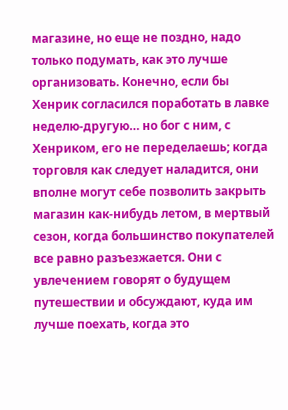магазине, но еще не поздно, надо только подумать, как это лучше организовать. Конечно, если бы Хенрик согласился поработать в лавке неделю-другую… но бог с ним, с Хенриком, его не переделаешь; когда торговля как следует наладится, они вполне могут себе позволить закрыть магазин как-нибудь летом, в мертвый сезон, когда большинство покупателей все равно разъезжается. Они с увлечением говорят о будущем путешествии и обсуждают, куда им лучше поехать, когда это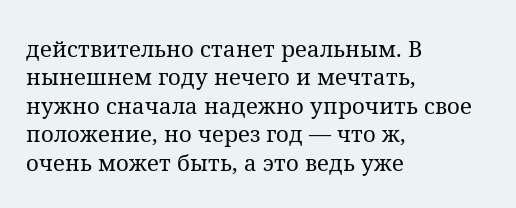действительно станет реальным. В нынешнем году нечего и мечтать, нужно сначала надежно упрочить свое положение, но через год — что ж, очень может быть, а это ведь уже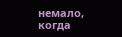немало, когда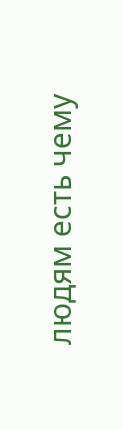людям есть чему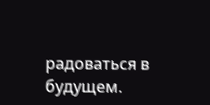радоваться в будущем.